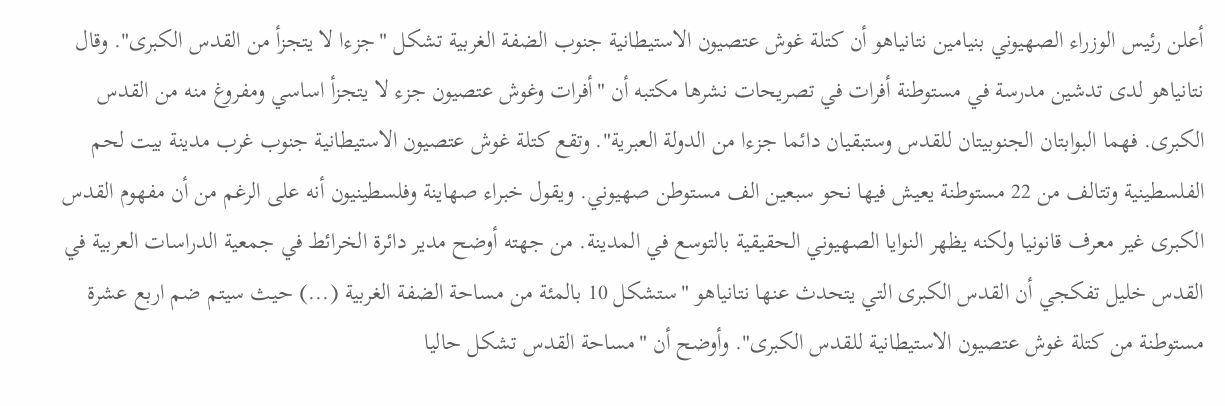أعلن رئيس الوزراء الصهيوني بنيامين نتانياهو أن كتلة غوش عتصيون الاستيطانية جنوب الضفة الغربية تشكل "جزءا لا يتجزأ من القدس الكبرى". وقال نتانياهو لدى تدشين مدرسة في مستوطنة أفرات في تصريحات نشرها مكتبه أن "أفرات وغوش عتصيون جزء لا يتجزأ اساسي ومفروغ منه من القدس الكبرى. فهما البوابتان الجنوبيتان للقدس وستبقيان دائما جزءا من الدولة العبرية". وتقع كتلة غوش عتصيون الاستيطانية جنوب غرب مدينة بيت لحم الفلسطينية وتتالف من 22 مستوطنة يعيش فيها نحو سبعين الف مستوطن صهيوني. ويقول خبراء صهاينة وفلسطينيون أنه على الرغم من أن مفهوم القدس الكبرى غير معرف قانونيا ولكنه يظهر النوايا الصهيوني الحقيقية بالتوسع في المدينة. من جهته أوضح مدير دائرة الخرائط في جمعية الدراسات العربية في القدس خليل تفكجي أن القدس الكبرى التي يتحدث عنها نتانياهو "ستشكل 10 بالمئة من مساحة الضفة الغربية (...) حيث سيتم ضم اربع عشرة مستوطنة من كتلة غوش عتصيون الاستيطانية للقدس الكبرى". وأوضح أن "مساحة القدس تشكل حاليا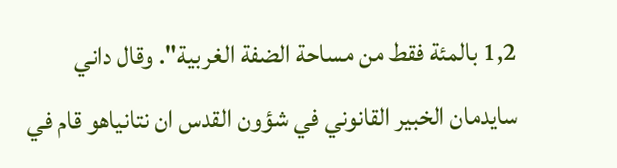1,2 بالمئة فقط من مساحة الضفة الغربية". وقال داني سايدمان الخبير القانوني في شؤون القدس ان نتانياهو قام في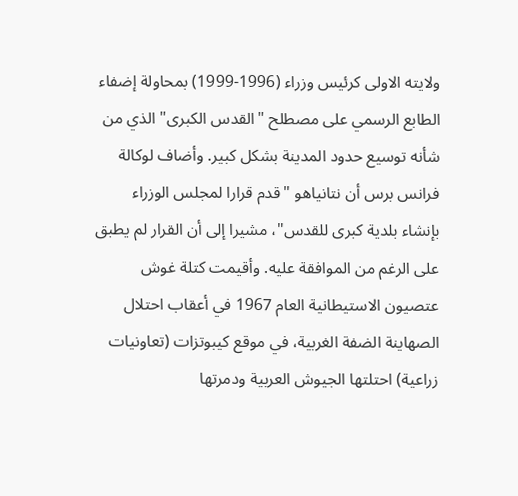ولايته الاولى كرئيس وزراء (1996-1999) بمحاولة إضفاء الطابع الرسمي على مصطلح "القدس الكبرى" الذي من شأنه توسيع حدود المدينة بشكل كبير. وأضاف لوكالة فرانس برس أن نتانياهو "قدم قرارا لمجلس الوزراء بإنشاء بلدية كبرى للقدس"، مشيرا إلى أن القرار لم يطبق على الرغم من الموافقة عليه. وأقيمت كتلة غوش عتصيون الاستيطانية العام 1967 في أعقاب احتلال الصهاينة الضفة الغربية، في موقع كيبوتزات (تعاونيات زراعية) احتلتها الجيوش العربية ودمرتها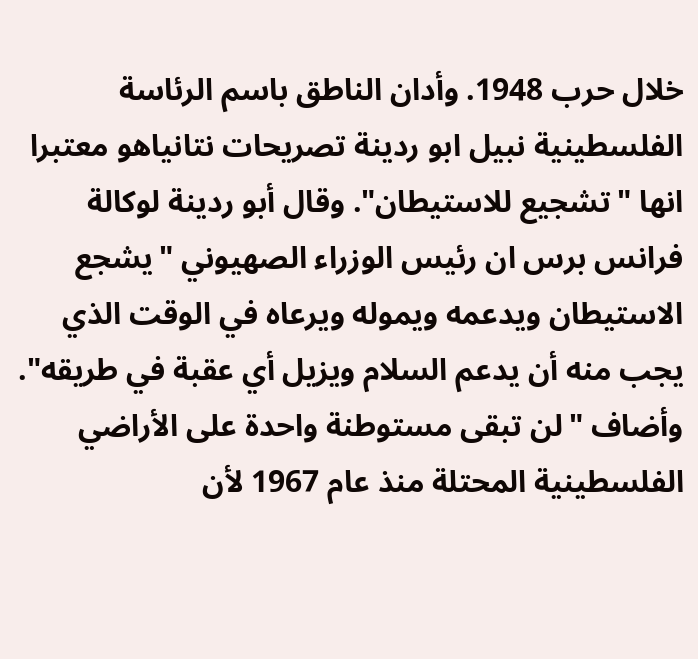خلال حرب 1948. وأدان الناطق باسم الرئاسة الفلسطينية نبيل ابو ردينة تصريحات نتانياهو معتبرا انها "تشجيع للاستيطان". وقال أبو ردينة لوكالة فرانس برس ان رئيس الوزراء الصهيوني "يشجع الاستيطان ويدعمه ويموله ويرعاه في الوقت الذي يجب منه أن يدعم السلام ويزيل أي عقبة في طريقه". وأضاف "لن تبقى مستوطنة واحدة على الأراضي الفلسطينية المحتلة منذ عام 1967 لأن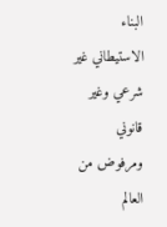البناء الاستيطاني غير شرعي وغير قانوني ومرفوض من العالم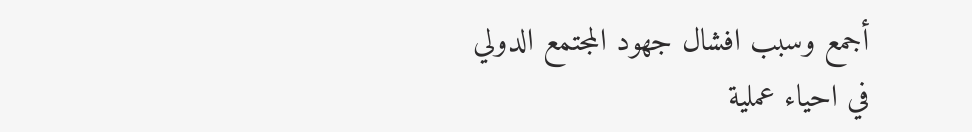أجمع وسبب افشال جهود المجتمع الدولي في احياء عملية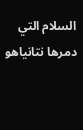السلام التي دمرها نتانياهو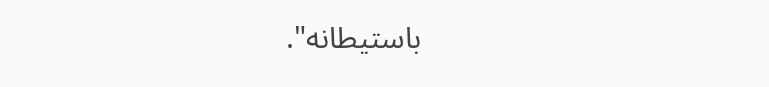باستيطانه".